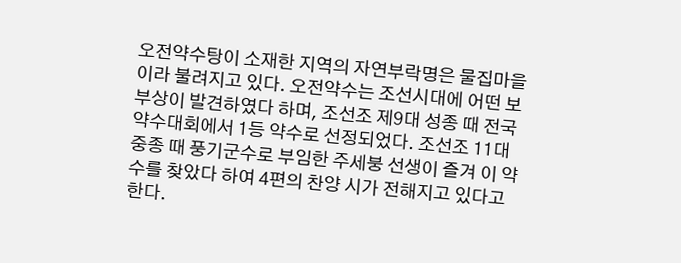오전약수탕이 소재한 지역의 자연부락명은 물집마을이라 불려지고 있다. 오전약수는 조선시대에 어떤 보부상이 발견하였다 하며, 조선조 제9대 성종 때 전국 약수대회에서 1등 약수로 선정되었다. 조선조 11대 중종 때 풍기군수로 부임한 주세붕 선생이 즐겨 이 약수를 찾았다 하여 4편의 찬양 시가 전해지고 있다고 한다.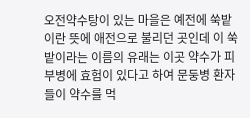오전약수탕이 있는 마을은 예전에 쑥밭이란 뜻에 애전으로 불리던 곳인데 이 쑥밭이라는 이름의 유래는 이곳 약수가 피부병에 효험이 있다고 하여 문둥병 환자들이 약수를 먹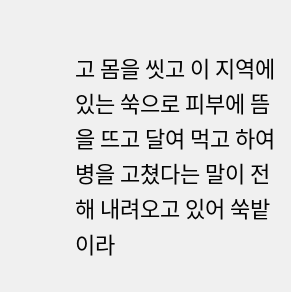고 몸을 씻고 이 지역에 있는 쑥으로 피부에 뜸을 뜨고 달여 먹고 하여 병을 고쳤다는 말이 전해 내려오고 있어 쑥밭이라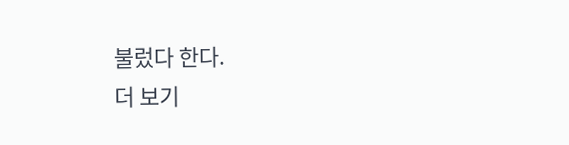불렀다 한다.
더 보기